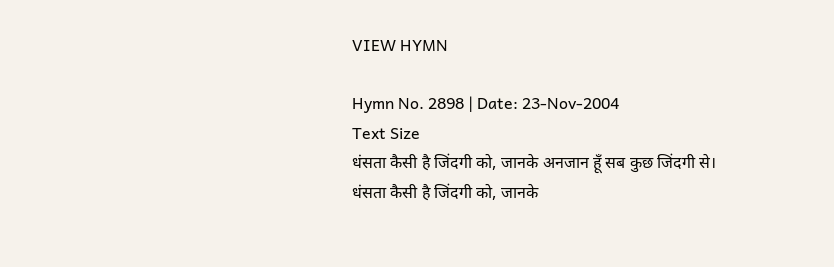VIEW HYMN

Hymn No. 2898 | Date: 23-Nov-2004
Text Size
धंसता कैसी है जिंदगी को, जानके अनजान हूँ सब कुछ जिंदगी से।
धंसता कैसी है जिंदगी को, जानके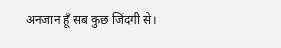अनजान हूँ सब कुछ जिंदगी से।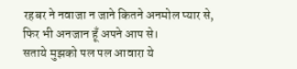रहबर ने नवाजा न जाने कितने अनमोल प्यार से, फिर भी अनजान हूँ अपने आप से।
सताये मुझको पल पल आवारा ये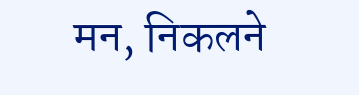मन, निकलने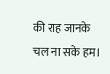की राह जानके चल ना सके हम।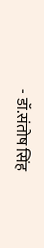- डॉ.संतोष सिंह